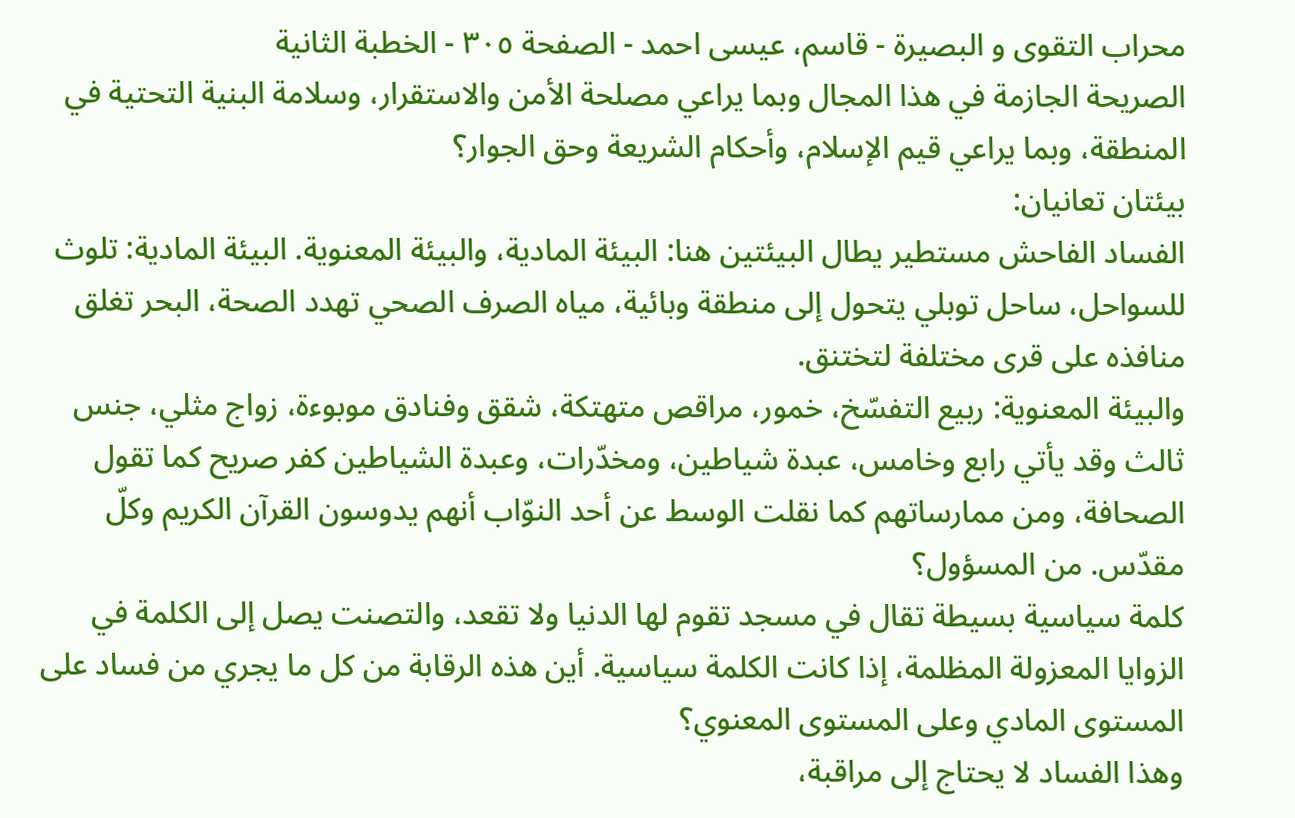محراب التقوى و البصيرة - قاسم، عيسى احمد - الصفحة ٣٠٥ - الخطبة الثانية
الصريحة الجازمة في هذا المجال وبما يراعي مصلحة الأمن والاستقرار، وسلامة البنية التحتية في المنطقة، وبما يراعي قيم الإسلام، وأحكام الشريعة وحق الجوار؟
بيئتان تعانيان:
الفساد الفاحش مستطير يطال البيئتين هنا: البيئة المادية، والبيئة المعنوية. البيئة المادية: تلوث للسواحل، ساحل توبلي يتحول إلى منطقة وبائية، مياه الصرف الصحي تهدد الصحة، البحر تغلق منافذه على قرى مختلفة لتختنق.
والبيئة المعنوية: ربيع التفسّخ، خمور، مراقص متهتكة، شقق وفنادق موبوءة، زواج مثلي، جنس ثالث وقد يأتي رابع وخامس، عبدة شياطين، ومخدّرات، وعبدة الشياطين كفر صريح كما تقول الصحافة، ومن ممارساتهم كما نقلت الوسط عن أحد النوّاب أنهم يدوسون القرآن الكريم وكلّ مقدّس. من المسؤول؟
كلمة سياسية بسيطة تقال في مسجد تقوم لها الدنيا ولا تقعد، والتصنت يصل إلى الكلمة في الزوايا المعزولة المظلمة، إذا كانت الكلمة سياسية. أين هذه الرقابة من كل ما يجري من فساد على المستوى المادي وعلى المستوى المعنوي؟
وهذا الفساد لا يحتاج إلى مراقبة،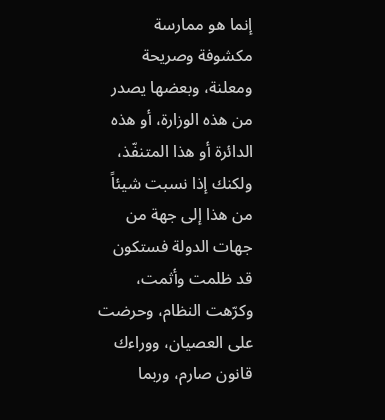إنما هو ممارسة مكشوفة وصريحة ومعلنة، وبعضها يصدر من هذه الوزارة، أو هذه الدائرة أو هذا المتنفّذ، ولكنك إذا نسبت شيئاً من هذا إلى جهة من جهات الدولة فستكون قد ظلمت وأثمت، وكرّهت النظام، وحرضت على العصيان، ووراءك قانون صارم، وربما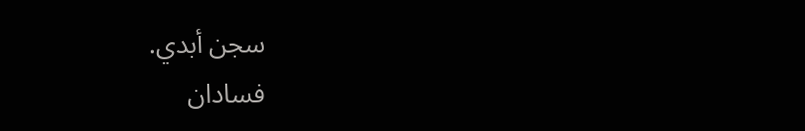سجن أبدي.
فسادان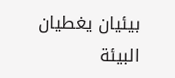بيئيان يغطيان البيئة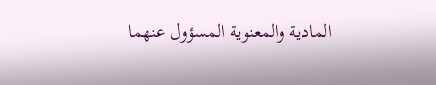المادية والمعنوية المسؤول عنهما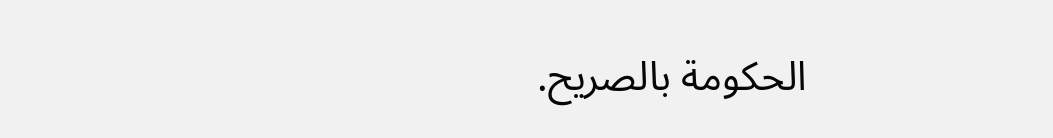الحكومة بالصريح.